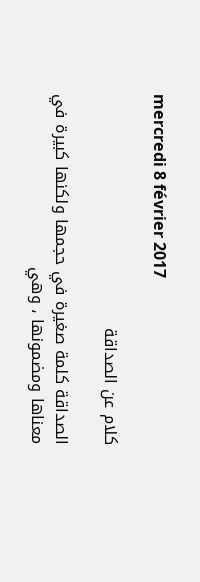mercredi 8 février 2017

كلام عن الصداقة

الصداقة كلمة صغيرة في حجمها ولكنها كبيرة في معناها ومضمونها ، وهي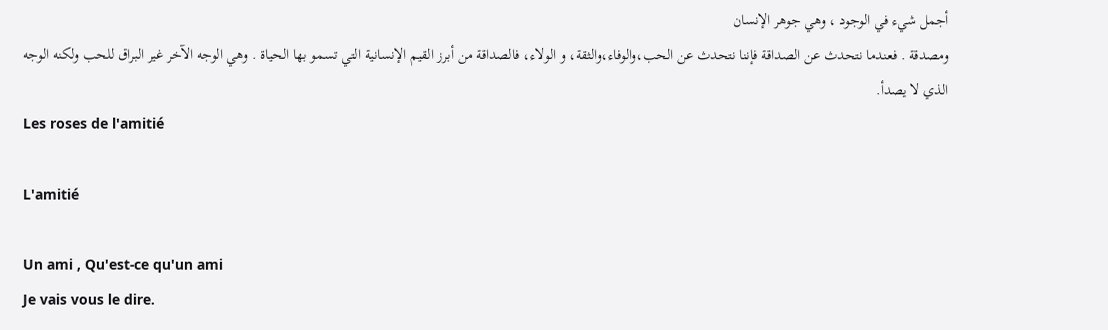أجمل شيء في الوجود ، وهي جوهر الإنسان
ومصدقة . فعندما نتحدث عن الصداقة فإننا نتحدث عن الحب،والوفاء،والثقة، و الولاء، فالصداقة من أبرز القيم الإنسانية التي تسمو بها الحياة . وهي الوجه الآخر غير البراق للحب ولكنه الوجه الذي لا يصدأ.
Les roses de l'amitié

L'amitié

Un ami , Qu'est-ce qu'un ami
Je vais vous le dire.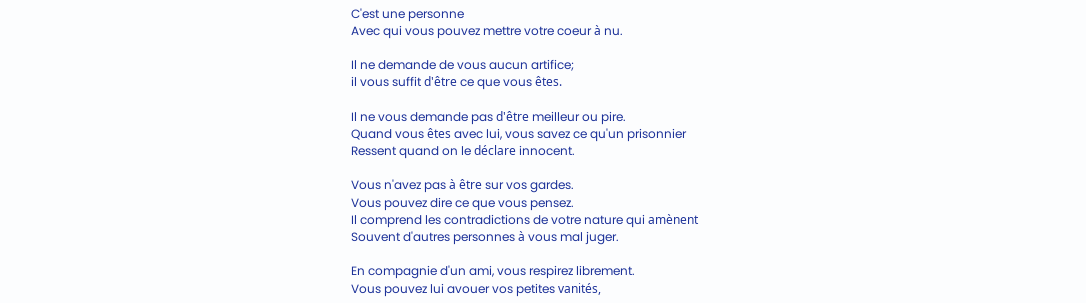C'est une personne
Avec qui vous pouvez mettre votre coeur à nu.

Il ne demande de vous aucun artifice;
il vous suffit d'être ce que vous êtes.

Il ne vous demande pas d'être meilleur ou pire.
Quand vous êtes avec lui, vous savez ce qu'un prisonnier
Ressent quand on le déclare innocent.

Vous n'avez pas à être sur vos gardes.
Vous pouvez dire ce que vous pensez.
Il comprend les contradictions de votre nature qui amènent
Souvent d'autres personnes à vous mal juger.

En compagnie d'un ami, vous respirez librement.
Vous pouvez lui avouer vos petites vanités,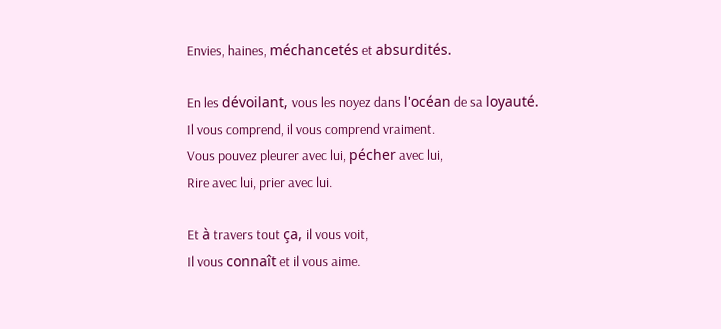Envies, haines, méchancetés et absurdités.

En les dévoilant, vous les noyez dans l'océan de sa loyauté.
Il vous comprend, il vous comprend vraiment.
Vous pouvez pleurer avec lui, pécher avec lui,
Rire avec lui, prier avec lui.

Et à travers tout ça, il vous voit,
Il vous connaît et il vous aime.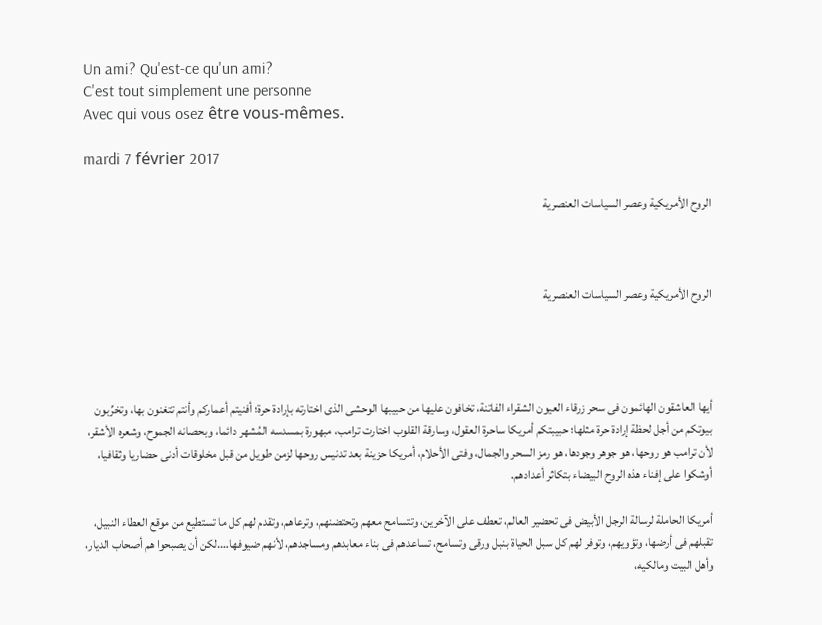Un ami? Qu'est-ce qu'un ami?
C'est tout simplement une personne
Avec qui vous osez être vous-mêmes.

mardi 7 février 2017

الروح الأمريكية وعصر السياسات العنصرية



الروح الأمريكية وعصر السياسات العنصرية




أيها العاشقون الهائمون فى سحر زرقاء العيون الشقراء الفاتنة، تخافون عليها من حبيبها الوحشى الذى اختارته بإرادة حرة؛ أفنيتم أعماركم وأنتم تتغنون بها، وتخرِّبون بيوتكم من أجل لحظة إرادة حرة مثلها؛ حبيبتكم أمريكا ساحرة العقول، وسارقة القلوب اختارت ترامب، مبهورة بمسدسه المُشهر دائما، وبحصانه الجموح، وشعره الأشقر، لأن ترامب هو روحها، هو جوهر وجودها، هو رمز السحر والجمال، وفتى الأحلام، أمريكا حزينة بعد تدنيس روحها لزمن طويل من قبل مخلوقات أدنى حضاريا وثقافيا، أوشكوا على إفناء هذه الروح البيضاء بتكاثر أعدادهم.

أمريكا الحاملة لرسالة الرجل الأبيض فى تحضير العالم، تعطف على الآخرين، وتتسامح معهم وتحتضنهم، وترعاهم، وتقدم لهم كل ما تستطيع من موقع العطاء النبيل، تقبلهم فى أرضها، وتؤويهم، وتوفر لهم كل سبل الحياة بنبل ورقى وتسامح، تساعدهم فى بناء معابدهم ومساجدهم، لأنهم ضيوفها….لكن أن يصبحوا هم أصحاب الديار، وأهل البيت ومالكيه،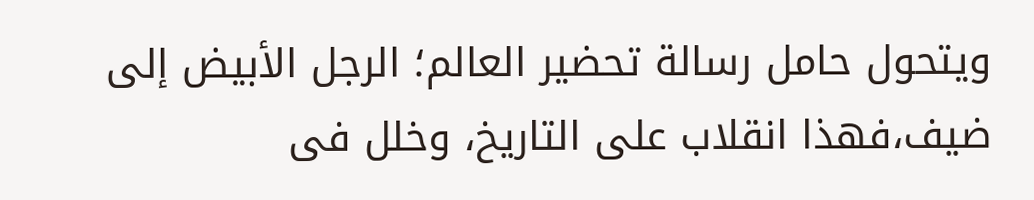ويتحول حامل رسالة تحضير العالم؛ الرجل الأبيض إلى ضيف،فهذا انقلاب على التاريخ، وخلل فى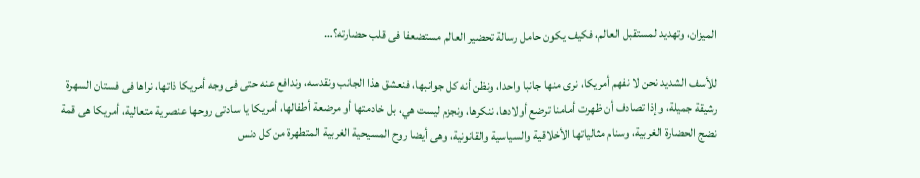الميزان، وتهديد لمستقبل العالم، فكيف يكون حامل رسالة تحضير العالم مستضعفا فى قلب حضارته؟…

للأسف الشديد نحن لا نفهم أمريكا، نرى منها جانبا واحدا، ونظن أنه كل جوانبها، فنعشق هذا الجانب ونقدسه، وندافع عنه حتى فى وجه أمريكا ذاتها، نراها فى فستان السهرة رشيقة جميلة، وإذا تصادف أن ظهرت أمامنا ترضع أولادها، ننكرها، ونجزم ليست هي، بل خادمتها أو مرضعة أطفالها، أمريكا يا سادتى روحها عنصرية متعالية، أمريكا هى قمة نضج الحضارة الغربية، وسنام مثالياتها الأخلاقية والسياسية والقانونية، وهى أيضا روح المسيحية الغربية المتطهرة من كل دنس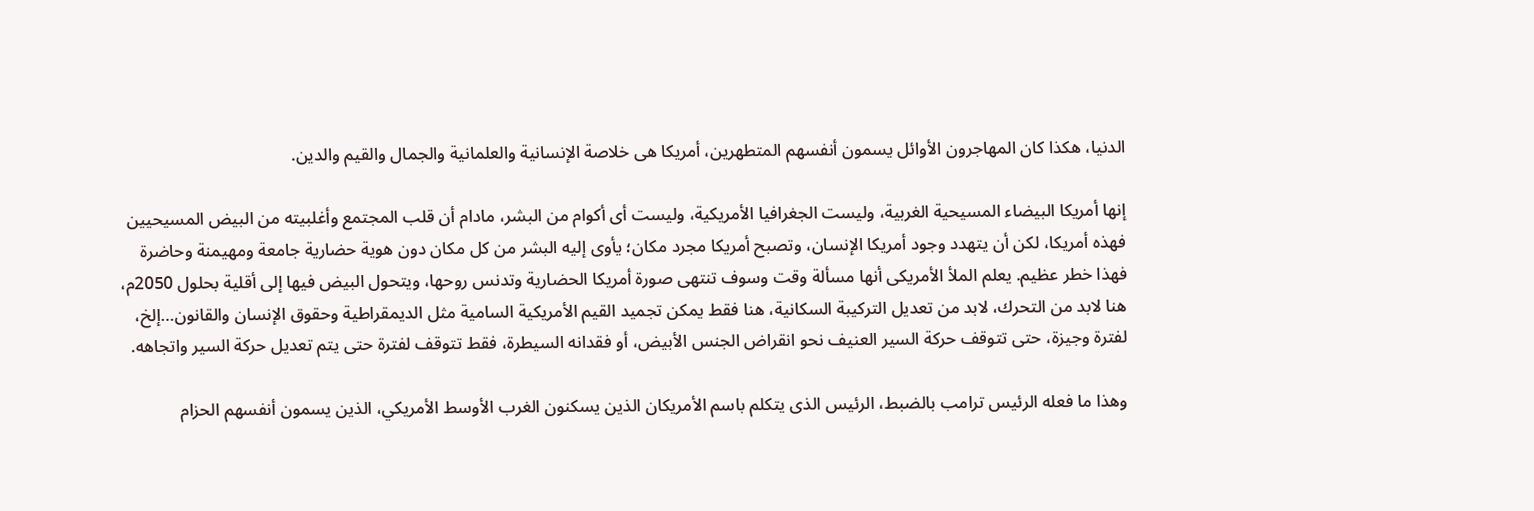الدنيا، هكذا كان المهاجرون الأوائل يسمون أنفسهم المتطهرين، أمريكا هى خلاصة الإنسانية والعلمانية والجمال والقيم والدين.

إنها أمريكا البيضاء المسيحية الغربية، وليست الجغرافيا الأمريكية، وليست أى أكوام من البشر، مادام أن قلب المجتمع وأغلبيته من البيض المسيحيين فهذه أمريكا، لكن أن يتهدد وجود أمريكا الإنسان، وتصبح أمريكا مجرد مكان؛ يأوى إليه البشر من كل مكان دون هوية حضارية جامعة ومهيمنة وحاضرة فهذا خطر عظيم. يعلم الملأ الأمريكى أنها مسألة وقت وسوف تنتهى صورة أمريكا الحضارية وتدنس روحها، ويتحول البيض فيها إلى أقلية بحلول 2050م، هنا لابد من التحرك، لابد من تعديل التركيبة السكانية، هنا فقط يمكن تجميد القيم الأمريكية السامية مثل الديمقراطية وحقوق الإنسان والقانون…إلخ، لفترة وجيزة، حتى تتوقف حركة السير العنيف نحو انقراض الجنس الأبيض، أو فقدانه السيطرة، فقط تتوقف لفترة حتى يتم تعديل حركة السير واتجاهه.

وهذا ما فعله الرئيس ترامب بالضبط، الرئيس الذى يتكلم باسم الأمريكان الذين يسكنون الغرب الأوسط الأمريكي، الذين يسمون أنفسهم الحزام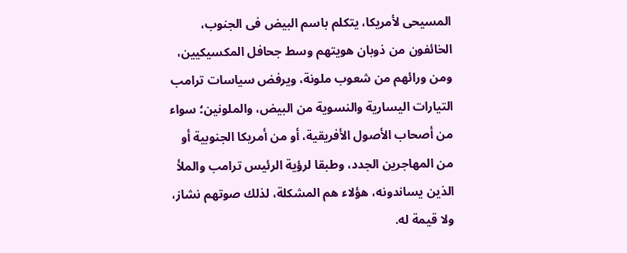المسيحى لأمريكا، يتكلم باسم البيض فى الجنوب، الخائفون من ذوبان هويتهم وسط جحافل المكسيكيين، ومن ورائهم من شعوب ملونة، ويرفض سياسات ترامب التيارات اليسارية والنسوية من البيض، والملونين؛ سواء من أصحاب الأصول الأفريقية، أو من أمريكا الجنوبية أو من المهاجرين الجدد، وطبقا لرؤية الرئيس ترامب والملأ الذين يساندونه، هؤلاء هم المشكلة، لذلك صوتهم نشاز، ولا قيمة له.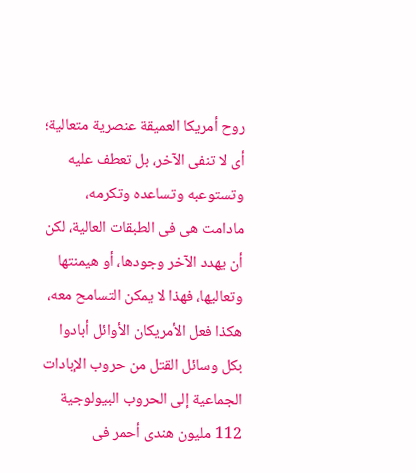روح أمريكا العميقة عنصرية متعالية؛ أى لا تنفى الآخر، بل تعطف عليه وتستوعبه وتساعده وتكرمه، مادامت هى فى الطبقات العالية، لكن أن يهدد الآخر وجودها، أو هيمنتها وتعاليها، فهذا لا يمكن التسامح معه، هكذا فعل الأمريكان الأوائل أبادوا بكل وسائل القتل من حروب الإبادات الجماعية إلى الحروب البيولوجية 112 مليون هندى أحمر فى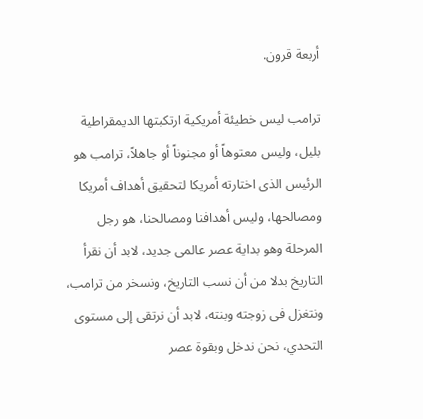أربعة قرون.

ترامب ليس خطيئة أمريكية ارتكبتها الديمقراطية بليل، وليس معتوهاً أو مجنوناً أو جاهلاً، ترامب هو الرئيس الذى اختارته أمريكا لتحقيق أهداف أمريكا ومصالحها، وليس أهدافنا ومصالحنا، هو رجل المرحلة وهو بداية عصر عالمى جديد، لابد أن نقرأ التاريخ بدلا من أن نسب التاريخ، ونسخر من ترامب، ونتغزل فى زوجته وبنته، لابد أن نرتقى إلى مستوى التحدي، نحن ندخل وبقوة عصر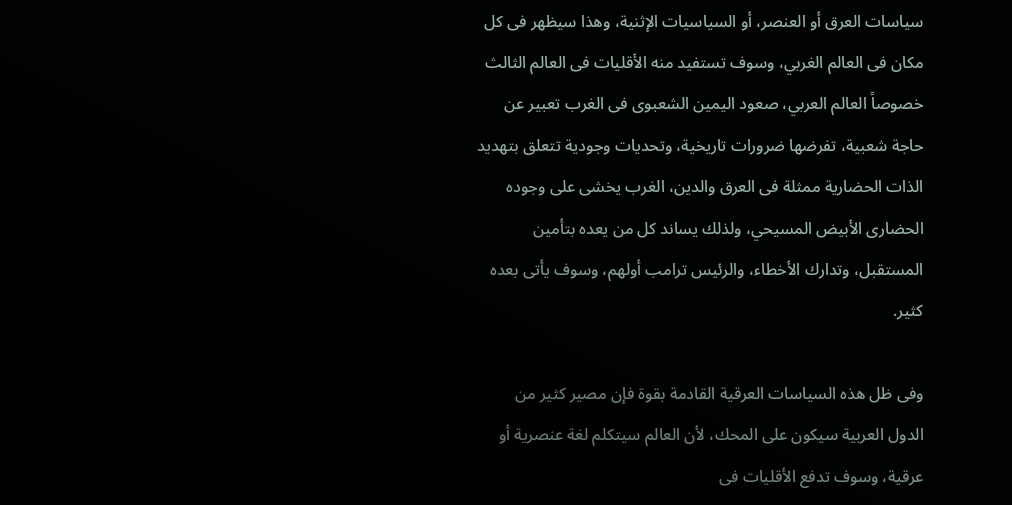سياسات العرق أو العنصر، أو السياسيات الإثنية، وهذا سيظهر فى كل مكان فى العالم الغربي، وسوف تستفيد منه الأقليات فى العالم الثالث خصوصاً العالم العربي، صعود اليمين الشعبوى فى الغرب تعبير عن حاجة شعبية، تفرضها ضرورات تاريخية، وتحديات وجودية تتعلق بتهديد الذات الحضارية ممثلة فى العرق والدين، الغرب يخشى على وجوده الحضارى الأبيض المسيحي، ولذلك يساند كل من يعده بتأمين المستقبل، وتدارك الأخطاء، والرئيس ترامب أولهم، وسوف يأتى بعده كثير.

وفى ظل هذه السياسات العرقية القادمة بقوة فإن مصير كثير من الدول العربية سيكون على المحك، لأن العالم سيتكلم لغة عنصرية أو عرقية، وسوف تدفع الأقليات فى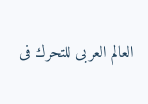العالم العربى للتحرك فى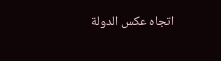اتجاه عكس الدولة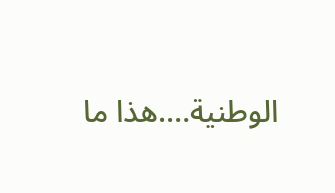الوطنية….هذا ما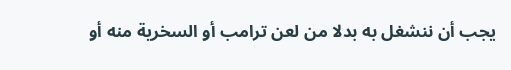يجب أن ننشغل به بدلا من لعن ترامب أو السخرية منه أو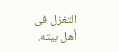التغزل فى أهل بيته.